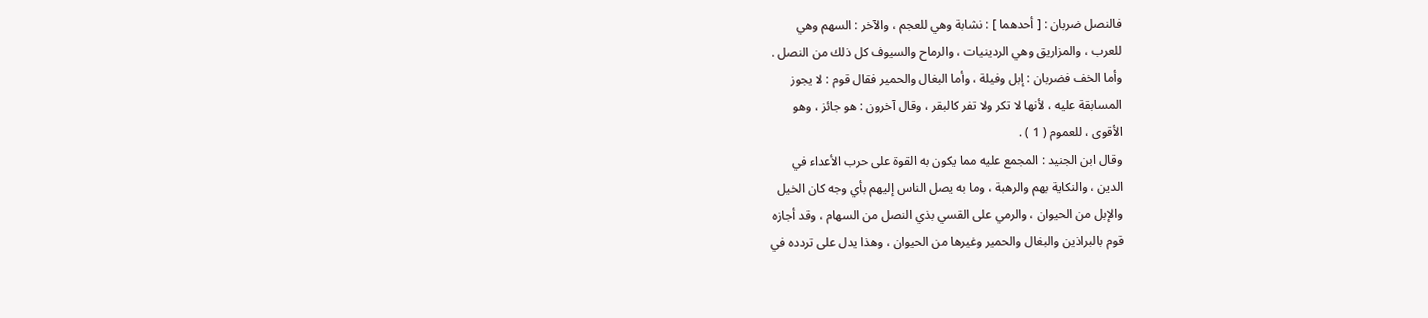فالنصل ضربان : [ أحدهما ] : نشابة وهي للعجم ، والآخر : السهم وهي
للعرب ، والمزاريق وهي الردينيات ، والرماح والسيوف كل ذلك من النصل .
وأما الخف فضربان : إبل وفيلة ، وأما البغال والحمير فقال قوم : لا يجوز
المسابقة عليه ، لأنها لا تكر ولا تفر كالبقر ، وقال آخرون : هو جائز ، وهو
الأقوى ، للعموم ( 1 ) .
وقال ابن الجنيد : المجمع عليه مما يكون به القوة على حرب الأعداء في
الدين ، والنكاية بهم والرهبة ، وما به يصل الناس إليهم بأي وجه كان الخيل
والإبل من الحيوان ، والرمي على القسي بذي النصل من السهام ، وقد أجازه
قوم بالبراذين والبغال والحمير وغيرها من الحيوان ، وهذا يدل على تردده في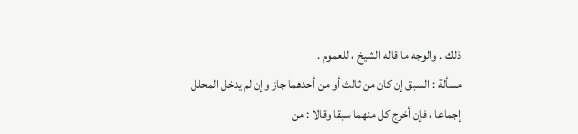ذلك . والوجه ما قاله الشيخ ، للعموم .
مسألة : السبق إن كان من ثالث أو من أحدهما جاز وإن لم يدخل المحلل
إجماعا ، فإن أخرج كل منهما سبقا وقالا : من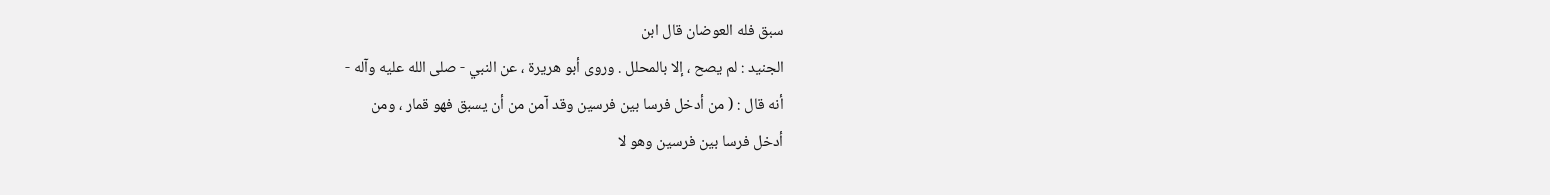سبق فله العوضان قال ابن
الجنيد : لم يصح ، إلا بالمحلل . وروى أبو هريرة ، عن النبي - صلى الله عليه وآله -
أنه قال : ( من أدخل فرسا بين فرسين وقد آمن من أن يسبق فهو قمار ، ومن
أدخل فرسا بين فرسين وهو لا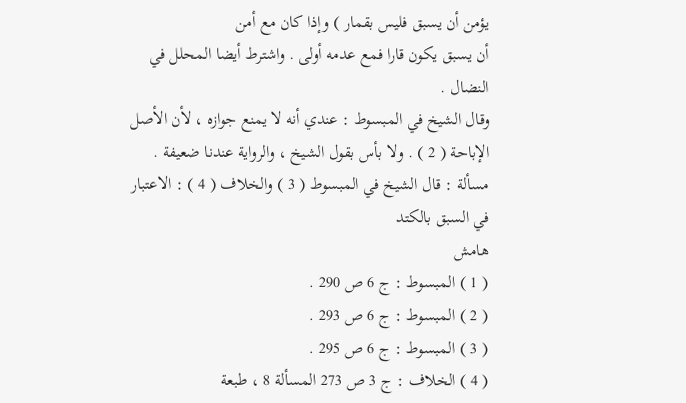يؤمن أن يسبق فليس بقمار ) وإذا كان مع أمن
أن يسبق يكون قارا فمع عدمه أولى . واشترط أيضا المحلل في النضال .
وقال الشيخ في المبسوط : عندي أنه لا يمنع جوازه ، لأن الأصل
الإباحة ( 2 ) . ولا بأس بقول الشيخ ، والرواية عندنا ضعيفة .
مسألة : قال الشيخ في المبسوط ( 3 ) والخلاف ( 4 ) : الاعتبار في السبق بالكتد
هامش
( 1 ) المبسوط : ج 6 ص 290 .
( 2 ) المبسوط : ج 6 ص 293 .
( 3 ) المبسوط : ج 6 ص 295 .
( 4 ) الخلاف : ج 3 ص 273 المسألة 8 ، طبعة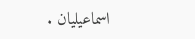اسماعيليان .